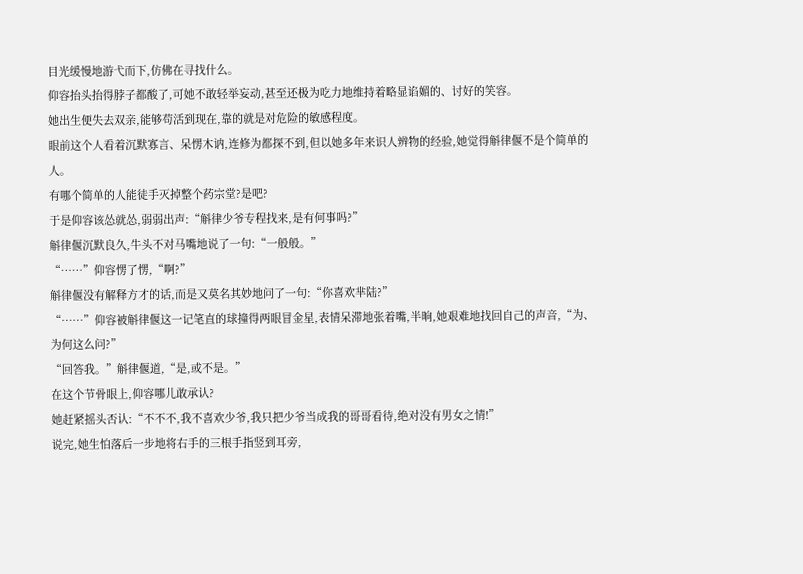目光缓慢地游弋而下,仿佛在寻找什么。
仰容抬头抬得脖子都酸了,可她不敢轻举妄动,甚至还极为吃力地维持着略显谄媚的、讨好的笑容。
她出生便失去双亲,能够苟活到现在,靠的就是对危险的敏感程度。
眼前这个人看着沉默寡言、呆愣木讷,连修为都探不到,但以她多年来识人辨物的经验,她觉得斛律偃不是个简单的人。
有哪个简单的人能徒手灭掉整个药宗堂?是吧?
于是仰容该怂就怂,弱弱出声:“斛律少爷专程找来,是有何事吗?”
斛律偃沉默良久,牛头不对马嘴地说了一句:“一般般。”
“……”仰容愣了愣,“啊?”
斛律偃没有解释方才的话,而是又莫名其妙地问了一句:“你喜欢芈陆?”
“……”仰容被斛律偃这一记笔直的球撞得两眼冒金星,表情呆滞地张着嘴,半晌,她艰难地找回自己的声音,“为、为何这么问?”
“回答我。”斛律偃道,“是,或不是。”
在这个节骨眼上,仰容哪儿敢承认?
她赶紧摇头否认:“不不不,我不喜欢少爷,我只把少爷当成我的哥哥看待,绝对没有男女之情!”
说完,她生怕落后一步地将右手的三根手指竖到耳旁,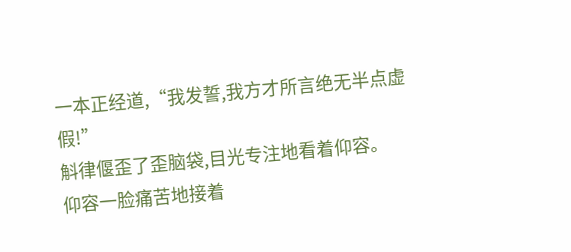一本正经道,“我发誓,我方才所言绝无半点虚假!”
斛律偃歪了歪脑袋,目光专注地看着仰容。
仰容一脸痛苦地接着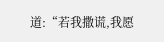道:“若我撒谎,我愿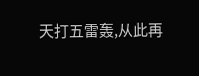天打五雷轰,从此再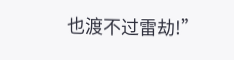也渡不过雷劫!”